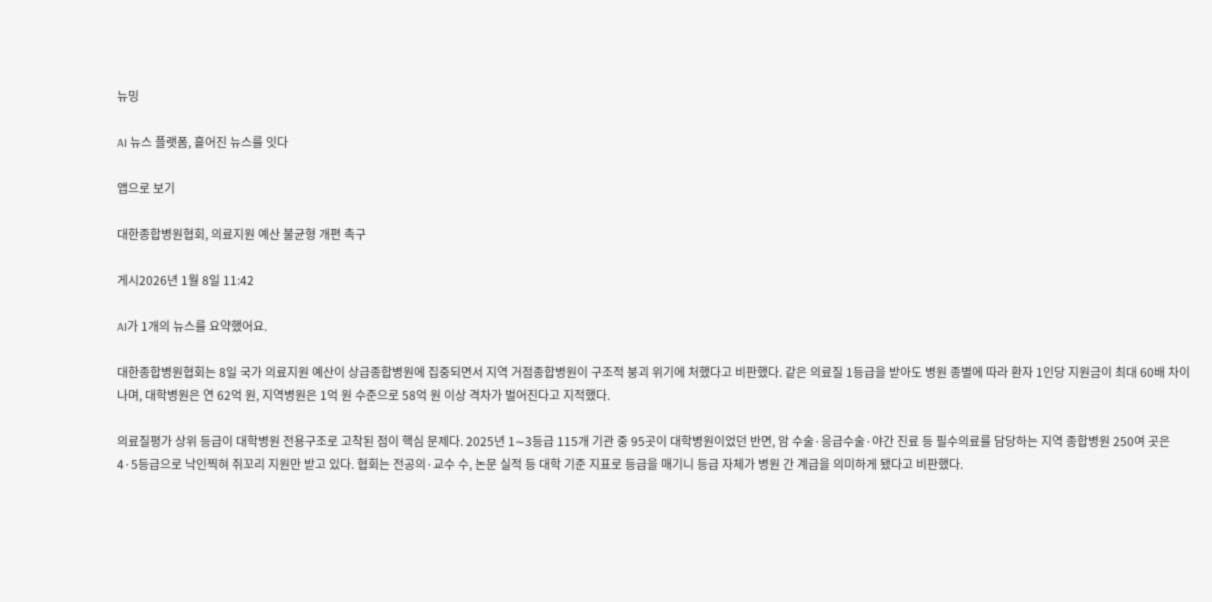뉴밍

AI 뉴스 플랫폼, 흩어진 뉴스를 잇다

앱으로 보기

대한종합병원협회, 의료지원 예산 불균형 개편 촉구

게시2026년 1월 8일 11:42

AI가 1개의 뉴스를 요약했어요.

대한종합병원협회는 8일 국가 의료지원 예산이 상급종합병원에 집중되면서 지역 거점종합병원이 구조적 붕괴 위기에 처했다고 비판했다. 같은 의료질 1등급을 받아도 병원 종별에 따라 환자 1인당 지원금이 최대 60배 차이 나며, 대학병원은 연 62억 원, 지역병원은 1억 원 수준으로 58억 원 이상 격차가 벌어진다고 지적했다.

의료질평가 상위 등급이 대학병원 전용구조로 고착된 점이 핵심 문제다. 2025년 1∼3등급 115개 기관 중 95곳이 대학병원이었던 반면, 암 수술·응급수술·야간 진료 등 필수의료를 담당하는 지역 종합병원 250여 곳은 4·5등급으로 낙인찍혀 쥐꼬리 지원만 받고 있다. 협회는 전공의·교수 수, 논문 실적 등 대학 기준 지표로 등급을 매기니 등급 자체가 병원 간 계급을 의미하게 됐다고 비판했다.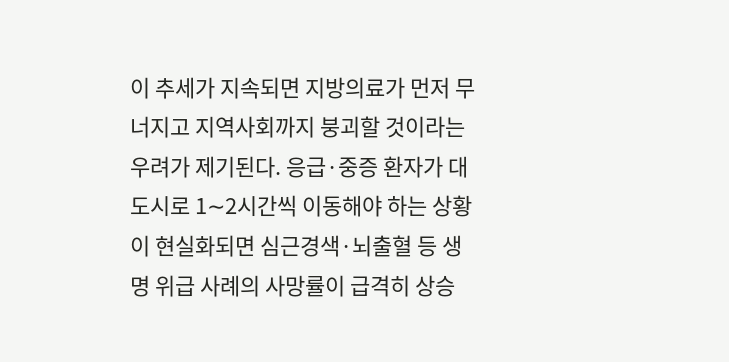이 추세가 지속되면 지방의료가 먼저 무너지고 지역사회까지 붕괴할 것이라는 우려가 제기된다. 응급·중증 환자가 대도시로 1∼2시간씩 이동해야 하는 상황이 현실화되면 심근경색·뇌출혈 등 생명 위급 사례의 사망률이 급격히 상승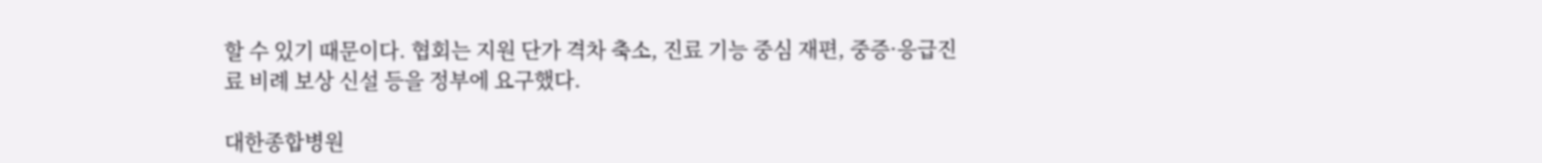할 수 있기 때문이다. 협회는 지원 단가 격차 축소, 진료 기능 중심 재편, 중증·응급진료 비례 보상 신설 등을 정부에 요구했다.

대한종합병원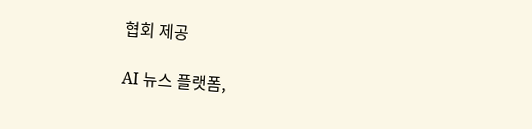협회 제공

AI 뉴스 플랫폼,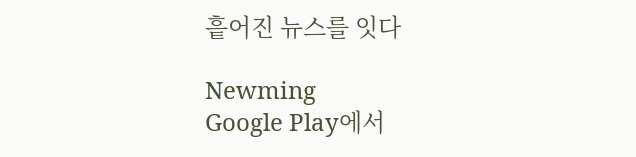흩어진 뉴스를 잇다

Newming
Google Play에서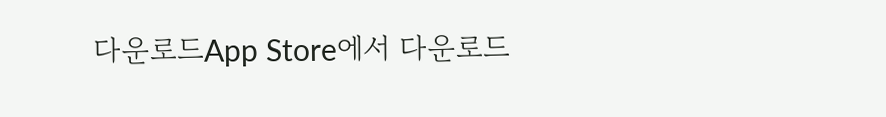다운로드App Store에서 다운로드